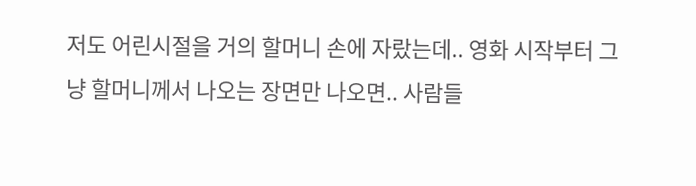저도 어린시절을 거의 할머니 손에 자랐는데.. 영화 시작부터 그냥 할머니께서 나오는 장면만 나오면.. 사람들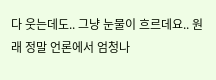다 웃는데도.. 그냥 눈물이 흐르데요.. 원래 정말 언론에서 엄청나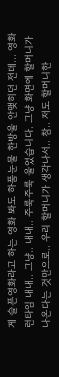게 슬픈영화라고 하는 영화 봐도 하품눈물 한방울 안맺히던 전데... 영화 런타임 내내.. 그냥.. 내내.. 주룩주룩 울었습니다. 그냥 화면에 할머니가 나온다는 것만으로.. 우리 할머니가 생각나서.. 참.. 저도 할머니한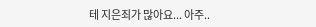테 지은죄가 많아요... 아주..